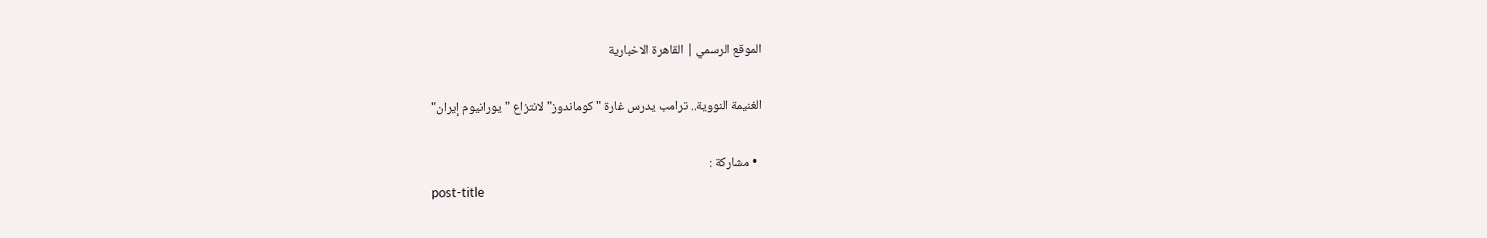الموقع الرسمي | القاهرة الاخبارية

الغنيمة النووية.. ترامب يدرس غارة "كوماندوز" لانتزاع "يورانيوم إيران"

  • مشاركة :
post-title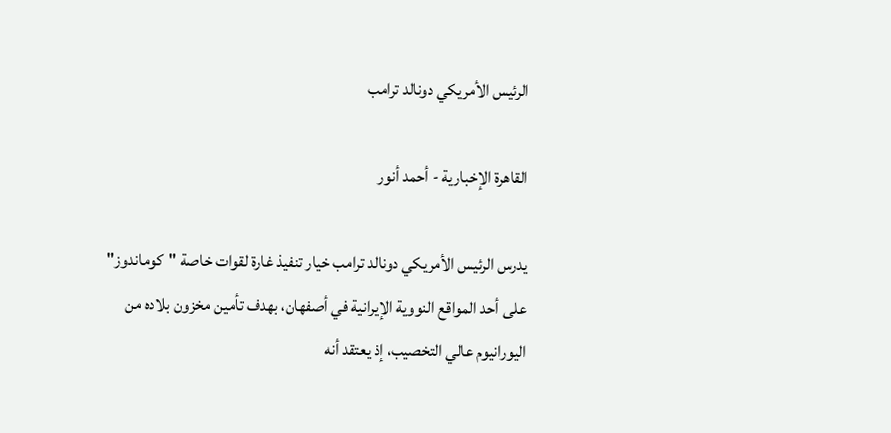الرئيس الأمريكي دونالد ترامب

القاهرة الإخبارية - أحمد أنور

يدرس الرئيس الأمريكي دونالد ترامب خيار تنفيذ غارة لقوات خاصة "كوماندوز" على أحد المواقع النووية الإيرانية في أصفهان، بهدف تأمين مخزون بلاده من اليورانيوم عالي التخصيب، إذ يعتقد أنه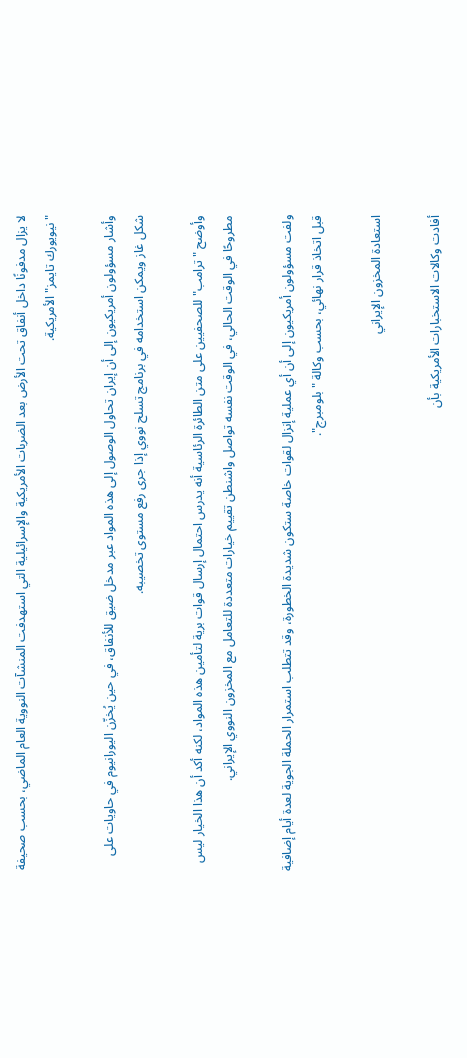لا يزال مدفونًا داخل أنفاق تحت الأرض بعد الضربات الأمريكية والإسرائيلية التي استهدفت المنشآت النووية العام الماضي، بحسب صحيفة "نيويورك تايمز" الأمريكية.

وأشار مسؤولون أمريكيون إلى أن إيران تحاول الوصول إلى هذه المواد عبر مدخل ضيق للأنفاق، في حين يُخزّن اليورانيوم في حاويات على شكل غاز ويمكن استخدامه في برنامج تسلح نووي إذا جرى رفع مستوى تخصيبه.

وأوضح "ترامب" للصحفيين على متن الطائرة الرئاسية أنه يدرس احتمال إرسال قوات برية لتأمين هذه المواد، لكنه أكد أن هذا الخيار ليس مطروحًا في الوقت الحالي، في الوقت نفسه تواصل واشنطن تقييم خيارات متعددة للتعامل مع المخزون النووي الإيراني.

ولفت مسؤولون أمريكيون إلى أن أي عملية إنزال لقوات خاصة ستكون شديدة الخطورة، وقد تتطلب استمرار الحملة الجوية لعدة أيام إضافية قبل اتخاذ قرار نهائي، بحسب وكالة "بلومبرج".

استعادة المخزون الإيراني

أفادت وكالات الاستخبارات الأمريكية بأن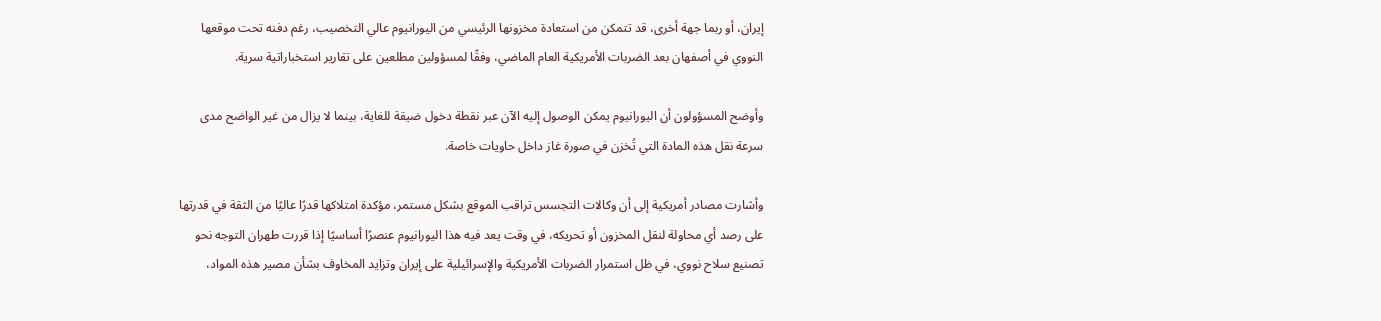إيران، أو ربما جهة أخرى، قد تتمكن من استعادة مخزونها الرئيسي من اليورانيوم عالي التخصيب، رغم دفنه تحت موقعها النووي في أصفهان بعد الضربات الأمريكية العام الماضي، وفقًا لمسؤولين مطلعين على تقارير استخباراتية سرية.

وأوضح المسؤولون أن اليورانيوم يمكن الوصول إليه الآن عبر نقطة دخول ضيقة للغاية، بينما لا يزال من غير الواضح مدى سرعة نقل هذه المادة التي تُخزن في صورة غاز داخل حاويات خاصة.

وأشارت مصادر أمريكية إلى أن وكالات التجسس تراقب الموقع بشكل مستمر، مؤكدة امتلاكها قدرًا عاليًا من الثقة في قدرتها على رصد أي محاولة لنقل المخزون أو تحريكه، في وقت يعد فيه هذا اليورانيوم عنصرًا أساسيًا إذا قررت طهران التوجه نحو تصنيع سلاح نووي، في ظل استمرار الضربات الأمريكية والإسرائيلية على إيران وتزايد المخاوف بشأن مصير هذه المواد،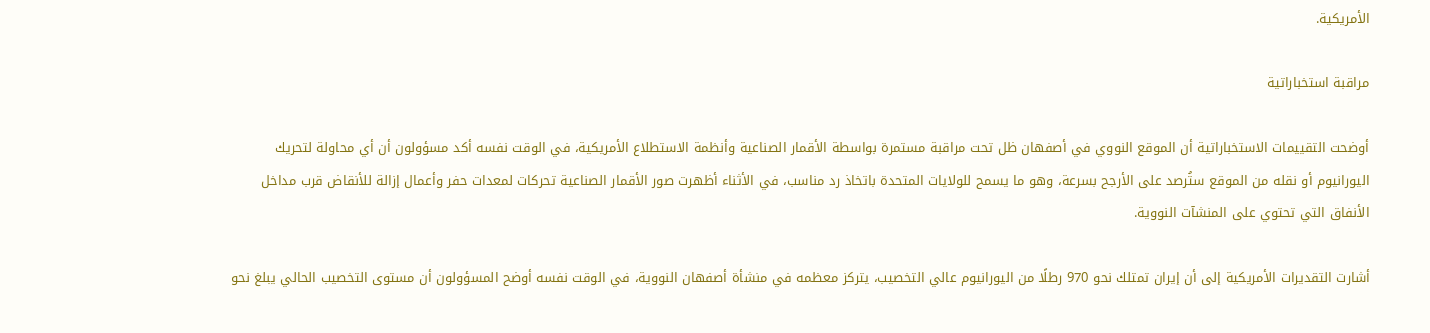الأمريكية.

مراقبة استخباراتية

أوضحت التقييمات الاستخباراتية أن الموقع النووي في أصفهان ظل تحت مراقبة مستمرة بواسطة الأقمار الصناعية وأنظمة الاستطلاع الأمريكية، في الوقت نفسه أكد مسؤولون أن أي محاولة لتحريك اليورانيوم أو نقله من الموقع ستُرصد على الأرجح بسرعة، وهو ما يسمح للولايات المتحدة باتخاذ رد مناسب، في الأثناء أظهرت صور الأقمار الصناعية تحركات لمعدات حفر وأعمال إزالة للأنقاض قرب مداخل الأنفاق التي تحتوي على المنشآت النووية.

أشارت التقديرات الأمريكية إلى أن إيران تمتلك نحو 970 رطلًا من اليورانيوم عالي التخصيب، يتركز معظمه في منشأة أصفهان النووية، في الوقت نفسه أوضح المسؤولون أن مستوى التخصيب الحالي يبلغ نحو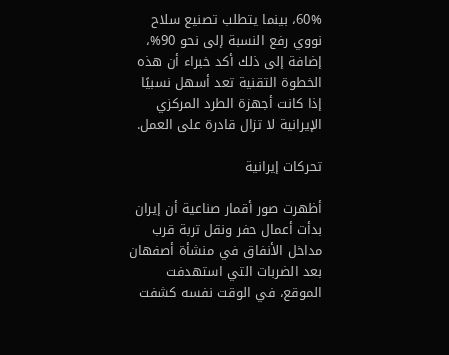60%، بينما يتطلب تصنيع سلاح نووي رفع النسبة إلى نحو 90%، إضافة إلى ذلك أكد خبراء أن هذه الخطوة التقنية تعد أسهل نسبيًا إذا كانت أجهزة الطرد المركزي الإيرانية لا تزال قادرة على العمل.

تحركات إيرانية

أظهرت صور أقمار صناعية أن إيران بدأت أعمال حفر ونقل تربة قرب مداخل الأنفاق في منشأة أصفهان بعد الضربات التي استهدفت الموقع، في الوقت نفسه كشفت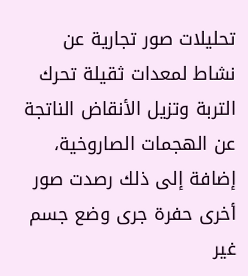تحليلات صور تجارية عن نشاط لمعدات ثقيلة تحرك التربة وتزيل الأنقاض الناتجة عن الهجمات الصاروخية، إضافة إلى ذلك رصدت صور أخرى حفرة جرى وضع جسم غير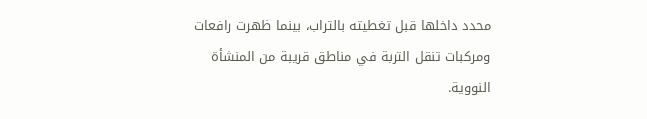محدد داخلها قبل تغطيته بالتراب، بينما ظهرت رافعات ومركبات تنقل التربة في مناطق قريبة من المنشأة النووية.